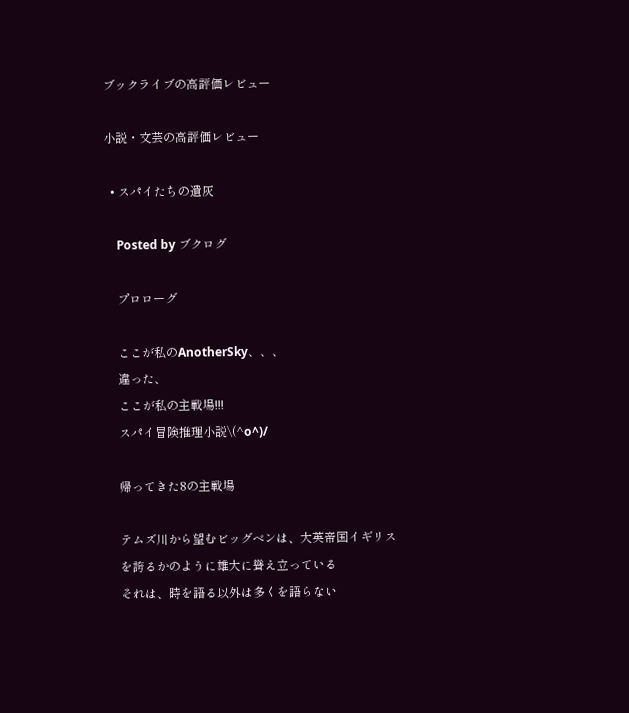ブックライブの高評価レビュー

小説・文芸の高評価レビュー

  • スパイたちの遺灰

    Posted by ブクログ

    プロローグ

    ここが私のAnotherSky、、、
    違った、
    ここが私の主戦場!!!
    スパイ冒険推理小説\(^o^)/

    帰ってきた8の主戦場

    テムズ川から望むビッグベンは、大英帝国イギリス
    を誇るかのように雄大に聳え立っている
    それは、時を語る以外は多くを語らない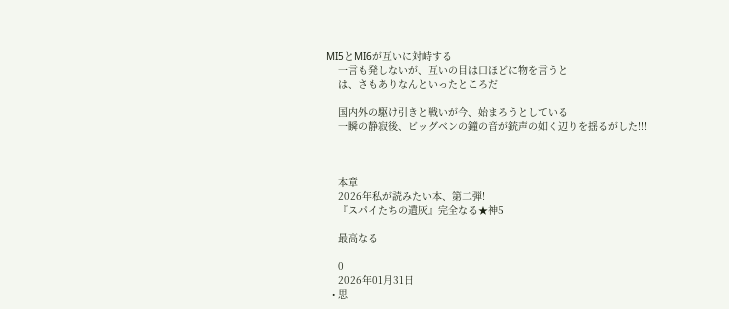MI5とMI6が互いに対峙する
    一言も発しないが、互いの目は口ほどに物を言うと
    は、さもありなんといったところだ

    国内外の駆け引きと戦いが今、始まろうとしている
    一瞬の静寂後、ビッグベンの鐘の音が銃声の如く辺りを揺るがした!!!



    本章
    2026年私が読みたい本、第二弾!
    『スパイたちの遺灰』完全なる★神5

    最高なる

    0
    2026年01月31日
  • 思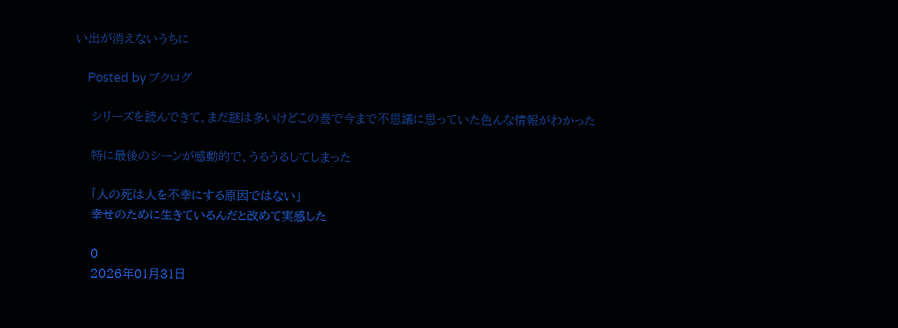い出が消えないうちに

    Posted by ブクログ

    シリーズを読んできて、まだ謎は多いけどこの巻で今まで不思議に思っていた色んな情報がわかった

    特に最後のシーンが感動的で、うるうるしてしまった

    「人の死は人を不幸にする原因ではない」
    幸せのために生きているんだと改めて実感した

    0
    2026年01月31日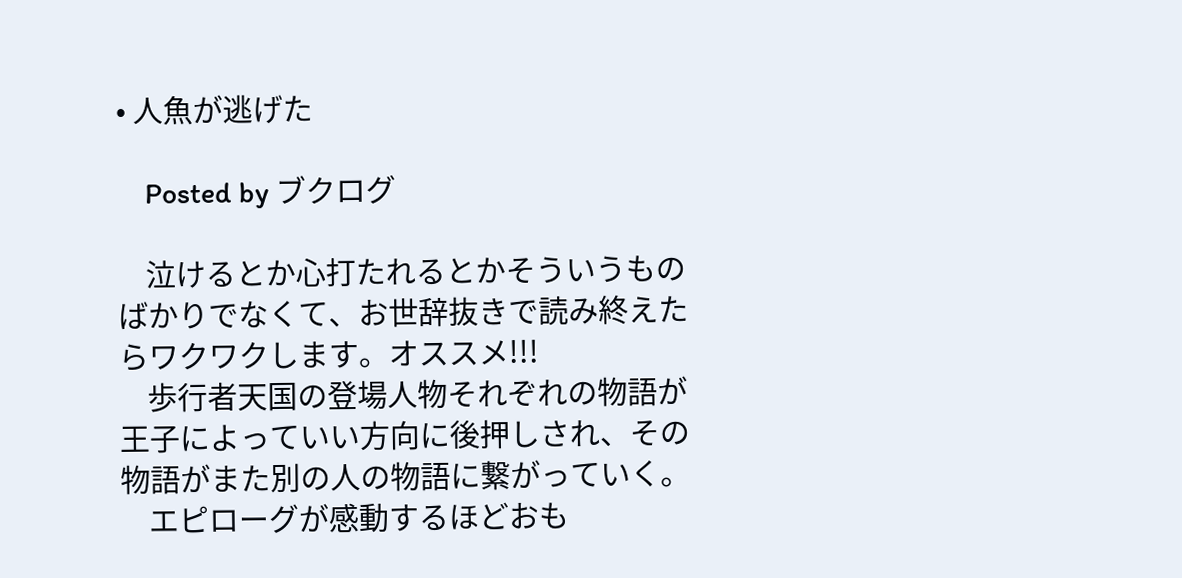• 人魚が逃げた

    Posted by ブクログ

    泣けるとか心打たれるとかそういうものばかりでなくて、お世辞抜きで読み終えたらワクワクします。オススメ!!!
    歩行者天国の登場人物それぞれの物語が王子によっていい方向に後押しされ、その物語がまた別の人の物語に繋がっていく。
    エピローグが感動するほどおも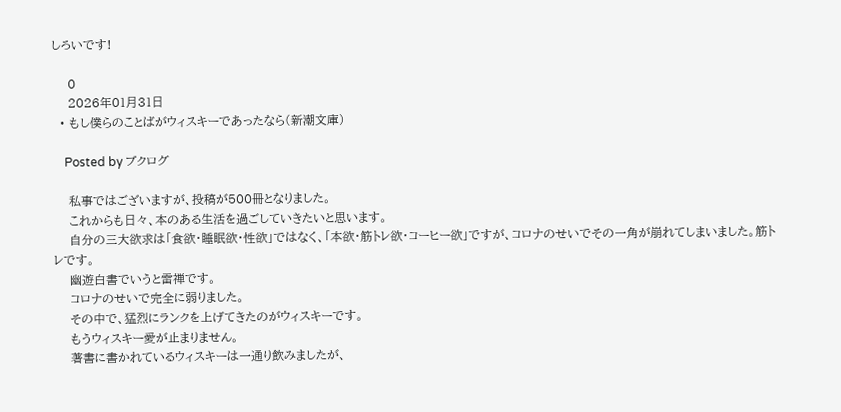しろいです!

    0
    2026年01月31日
  • もし僕らのことばがウィスキーであったなら(新潮文庫)

    Posted by ブクログ

    私事ではございますが、投稿が500冊となりました。
    これからも日々、本のある生活を過ごしていきたいと思います。
    自分の三大欲求は「食欲・睡眠欲・性欲」ではなく、「本欲・筋トレ欲・コーヒー欲」ですが、コロナのせいでその一角が崩れてしまいました。筋トレです。
    幽遊白書でいうと雷禅です。
    コロナのせいで完全に弱りました。
    その中で、猛烈にランクを上げてきたのがウィスキーです。
    もうウィスキー愛が止まりません。
    著書に書かれているウィスキーは一通り飲みましたが、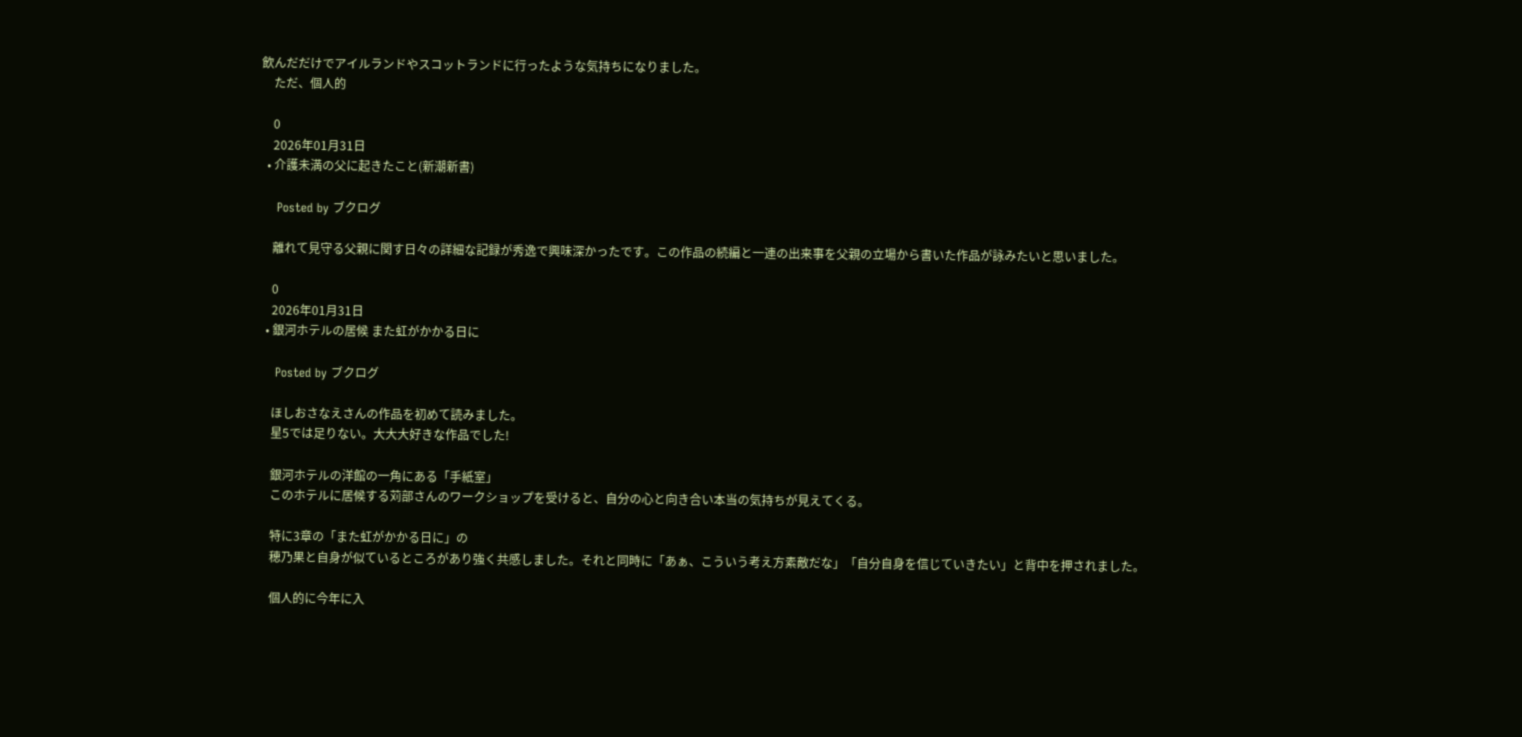飲んだだけでアイルランドやスコットランドに行ったような気持ちになりました。
    ただ、個人的

    0
    2026年01月31日
  • 介護未満の父に起きたこと(新潮新書)

    Posted by ブクログ

    離れて見守る父親に関す日々の詳細な記録が秀逸で興味深かったです。この作品の続編と一連の出来事を父親の立場から書いた作品が詠みたいと思いました。

    0
    2026年01月31日
  • 銀河ホテルの居候 また虹がかかる日に

    Posted by ブクログ

    ほしおさなえさんの作品を初めて読みました。
    星5では足りない。大大大好きな作品でした!

    銀河ホテルの洋館の一角にある「手紙室」
    このホテルに居候する苅部さんのワークショップを受けると、自分の心と向き合い本当の気持ちが見えてくる。

    特に3章の「また虹がかかる日に」の
    穂乃果と自身が似ているところがあり強く共感しました。それと同時に「あぁ、こういう考え方素敵だな」「自分自身を信じていきたい」と背中を押されました。

    個人的に今年に入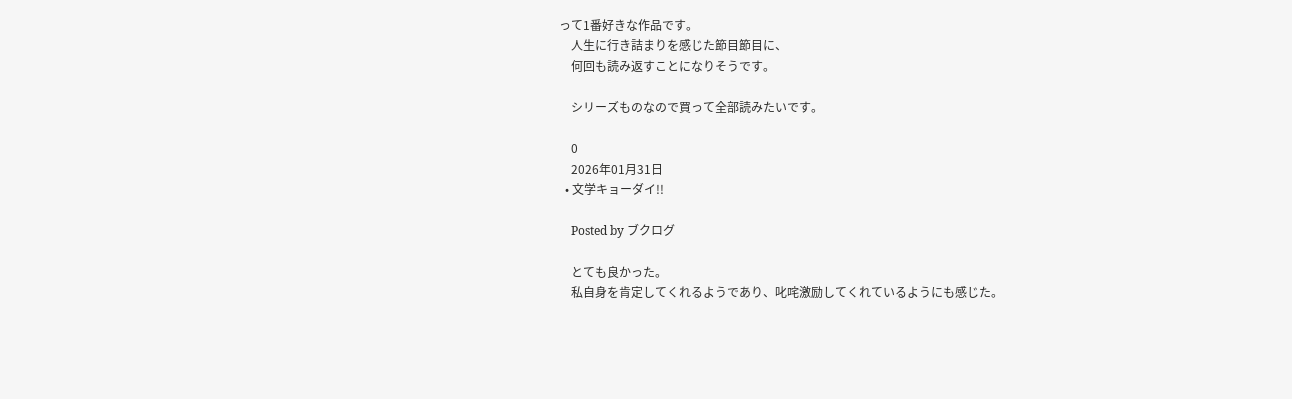って1番好きな作品です。
    人生に行き詰まりを感じた節目節目に、
    何回も読み返すことになりそうです。

    シリーズものなので買って全部読みたいです。

    0
    2026年01月31日
  • 文学キョーダイ!!

    Posted by ブクログ

    とても良かった。
    私自身を肯定してくれるようであり、叱咤激励してくれているようにも感じた。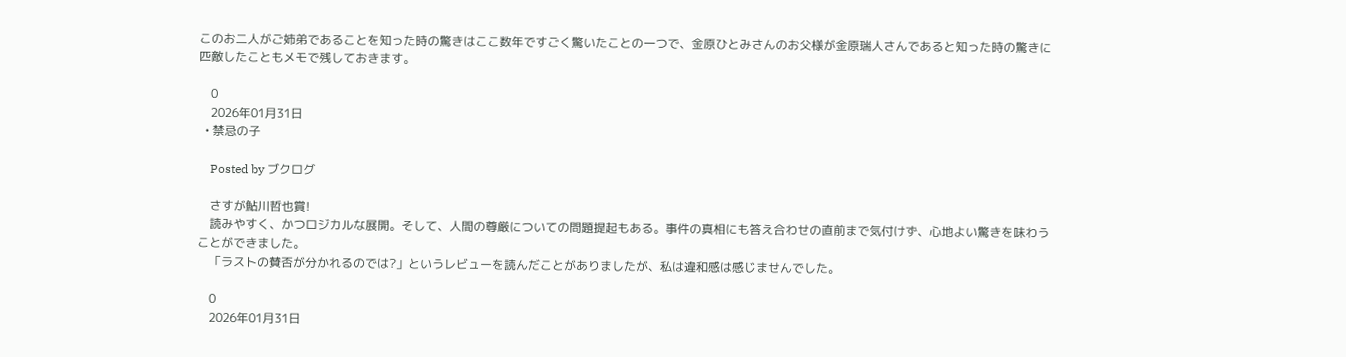このお二人がご姉弟であることを知った時の驚きはここ数年ですごく驚いたことの一つで、金原ひとみさんのお父様が金原瑞人さんであると知った時の驚きに匹敵したこともメモで残しておきます。

    0
    2026年01月31日
  • 禁忌の子

    Posted by ブクログ

    さすが鮎川哲也賞!
    読みやすく、かつロジカルな展開。そして、人間の尊厳についての問題提起もある。事件の真相にも答え合わせの直前まで気付けず、心地よい驚きを味わうことができました。
    「ラストの賛否が分かれるのでは?」というレビューを読んだことがありましたが、私は違和感は感じませんでした。

    0
    2026年01月31日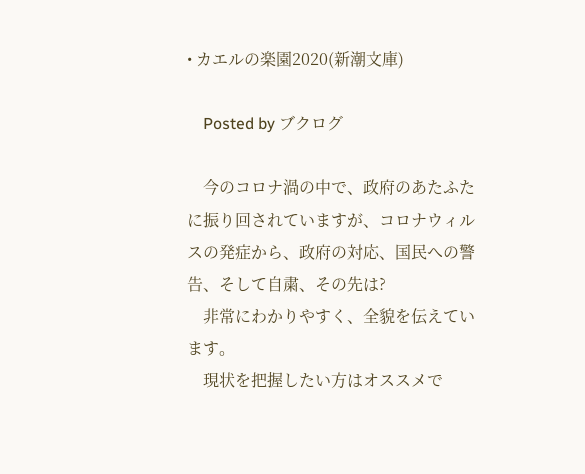• カエルの楽園2020(新潮文庫)

    Posted by ブクログ

    今のコロナ渦の中で、政府のあたふたに振り回されていますが、コロナウィルスの発症から、政府の対応、国民への警告、そして自粛、その先は?
    非常にわかりやすく、全貌を伝えています。
    現状を把握したい方はオススメで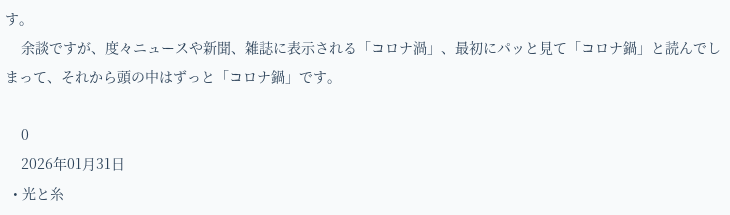す。
    余談ですが、度々ニュースや新聞、雑誌に表示される「コロナ渦」、最初にパッと見て「コロナ鍋」と読んでしまって、それから頭の中はずっと「コロナ鍋」です。

    0
    2026年01月31日
  • 光と糸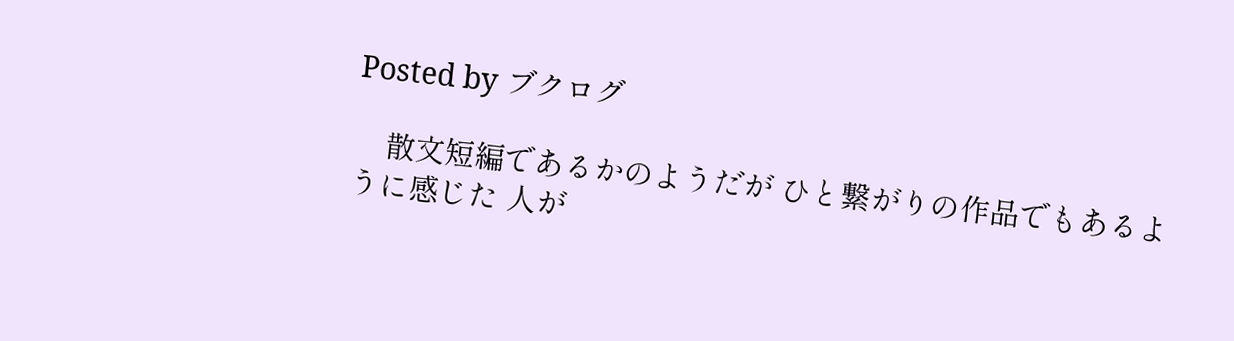Posted by ブクログ

    散文短編であるかのようだが ひと繋がりの作品でもあるように感じた 人が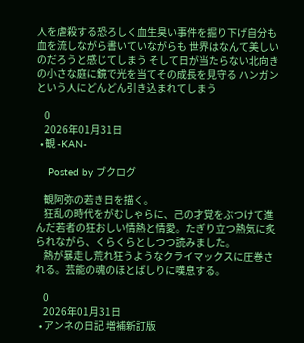人を虐殺する恐ろしく血生臭い事件を掘り下げ自分も血を流しながら書いていながらも 世界はなんて美しいのだろうと感じてしまう そして日が当たらない北向きの小さな庭に鏡で光を当てその成長を見守る ハンガンという人にどんどん引き込まれてしまう

    0
    2026年01月31日
  • 観 -KAN-

    Posted by ブクログ

    観阿弥の若き日を描く。
    狂乱の時代をがむしゃらに、己の才覚をぶつけて進んだ若者の狂おしい情熱と情愛。たぎり立つ熱気に炙られながら、くらくらとしつつ読みました。
    熱が暴走し荒れ狂うようなクライマックスに圧巻される。芸能の魂のほとばしりに嘆息する。

    0
    2026年01月31日
  • アンネの日記 増補新訂版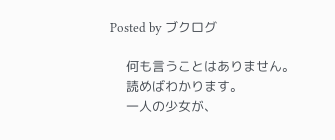Posted by ブクログ

    何も言うことはありません。
    読めばわかります。
    一人の少女が、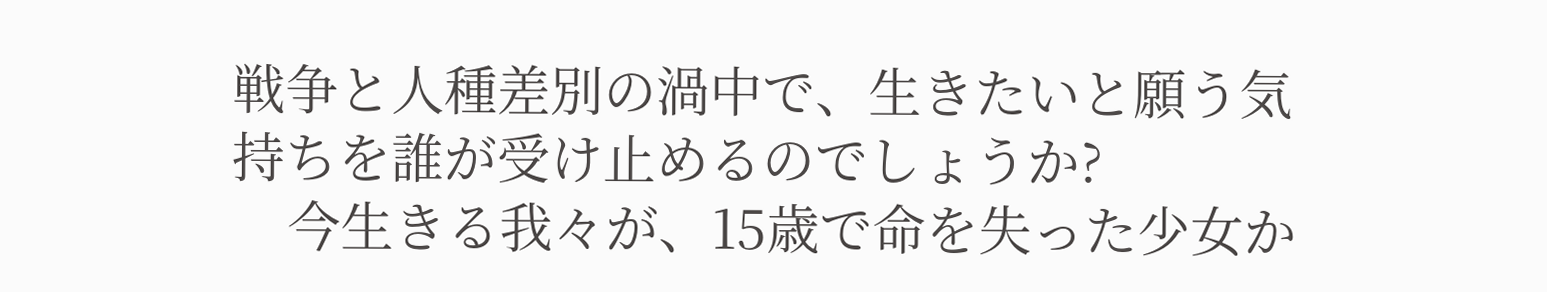戦争と人種差別の渦中で、生きたいと願う気持ちを誰が受け止めるのでしょうか?
    今生きる我々が、15歳で命を失った少女か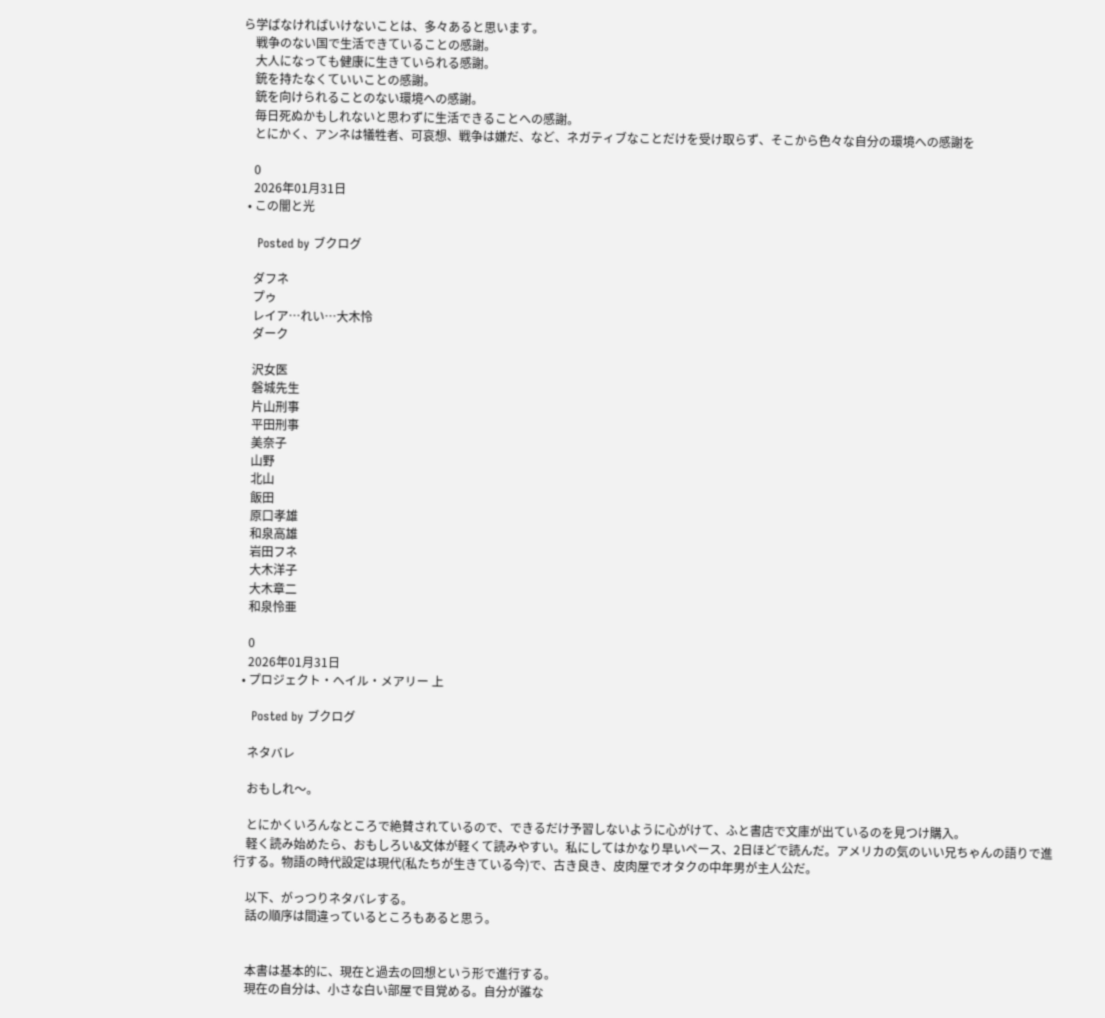ら学ばなければいけないことは、多々あると思います。
    戦争のない国で生活できていることの感謝。
    大人になっても健康に生きていられる感謝。
    銃を持たなくていいことの感謝。
    銃を向けられることのない環境への感謝。
    毎日死ぬかもしれないと思わずに生活できることへの感謝。
    とにかく、アンネは犠牲者、可哀想、戦争は嫌だ、など、ネガティブなことだけを受け取らず、そこから色々な自分の環境への感謝を

    0
    2026年01月31日
  • この闇と光

    Posted by ブクログ

    ダフネ
    プゥ
    レイア…れい…大木怜
    ダーク

    沢女医
    磐城先生
    片山刑事
    平田刑事
    美奈子
    山野
    北山
    飯田
    原口孝雄
    和泉高雄
    岩田フネ
    大木洋子
    大木章二
    和泉怜亜

    0
    2026年01月31日
  • プロジェクト・ヘイル・メアリー 上

    Posted by ブクログ

    ネタバレ

    おもしれ〜。

    とにかくいろんなところで絶賛されているので、できるだけ予習しないように心がけて、ふと書店で文庫が出ているのを見つけ購入。
    軽く読み始めたら、おもしろい&文体が軽くて読みやすい。私にしてはかなり早いペース、2日ほどで読んだ。アメリカの気のいい兄ちゃんの語りで進行する。物語の時代設定は現代(私たちが生きている今)で、古き良き、皮肉屋でオタクの中年男が主人公だ。

    以下、がっつりネタバレする。
    話の順序は間違っているところもあると思う。


    本書は基本的に、現在と過去の回想という形で進行する。
    現在の自分は、小さな白い部屋で目覚める。自分が誰な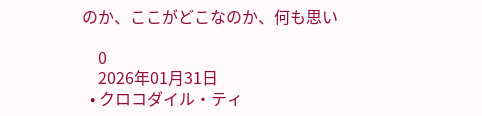のか、ここがどこなのか、何も思い

    0
    2026年01月31日
  • クロコダイル・ティ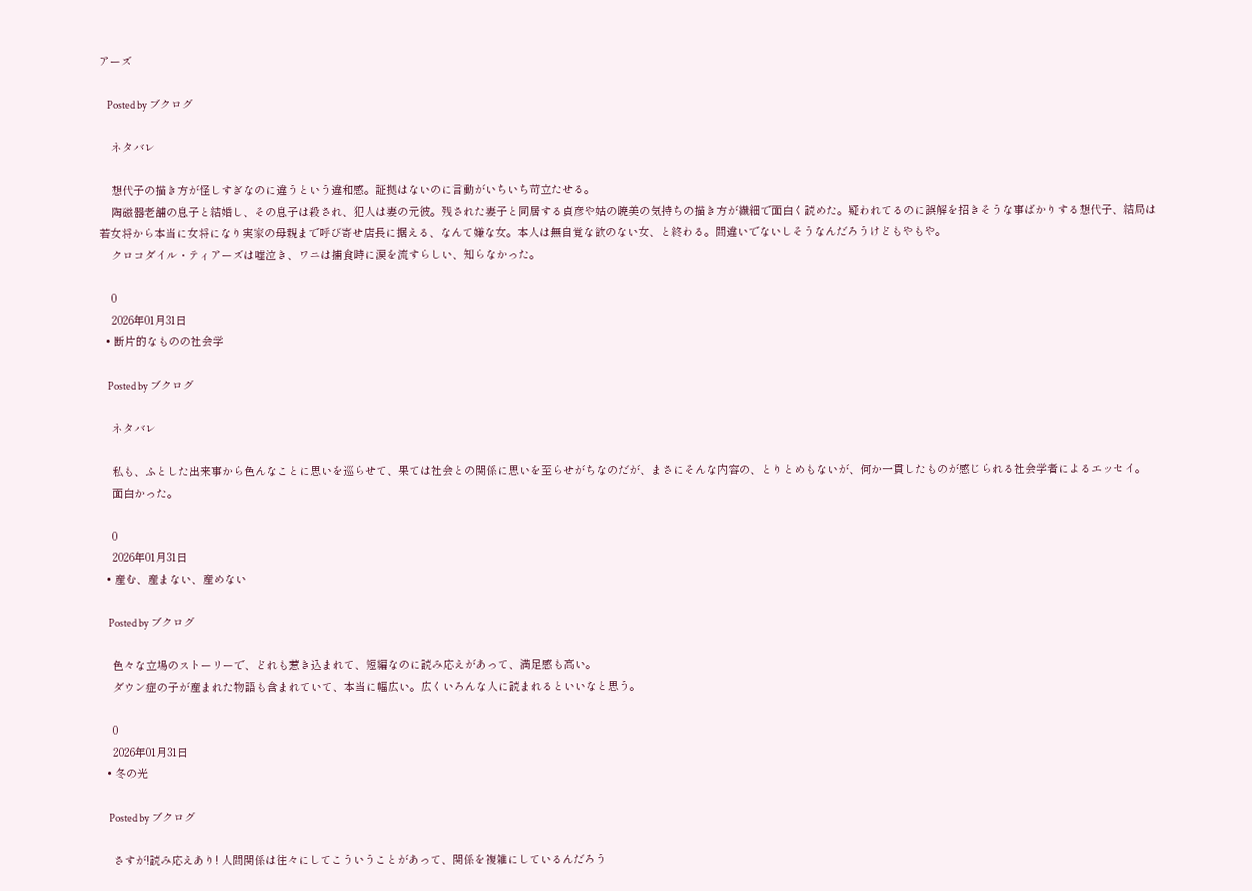アーズ

    Posted by ブクログ

    ネタバレ

    想代子の描き方が怪しすぎなのに違うという違和感。証拠はないのに言動がいちいち苛立たせる。
    陶磁器老舗の息子と結婚し、その息子は殺され、犯人は妻の元彼。残された妻子と同居する貞彦や姑の暁美の気持ちの描き方が繊細で面白く読めた。疑われてるのに誤解を招きそうな事ばかりする想代子、結局は若女将から本当に女将になり実家の母親まで呼び寄せ店長に据える、なんて嫌な女。本人は無自覚な欲のない女、と終わる。間違いでないしそうなんだろうけどもやもや。
    クロコダイル・ティアーズは嘘泣き、ワニは捕食時に涙を流すらしい、知らなかった。

    0
    2026年01月31日
  • 断片的なものの社会学

    Posted by ブクログ

    ネタバレ

    私も、ふとした出来事から色んなことに思いを巡らせて、果ては社会との関係に思いを至らせがちなのだが、まさにそんな内容の、とりとめもないが、何か一貫したものが感じられる社会学者によるエッセイ。
    面白かった。

    0
    2026年01月31日
  • 産む、産まない、産めない

    Posted by ブクログ

    色々な立場のストーリーで、どれも惹き込まれて、短編なのに読み応えがあって、満足感も高い。
    ダウン症の子が産まれた物語も含まれていて、本当に幅広い。広くいろんな人に読まれるといいなと思う。

    0
    2026年01月31日
  • 冬の光

    Posted by ブクログ

    さすが!読み応えあり! 人間関係は往々にしてこういうことがあって、関係を複雑にしているんだろう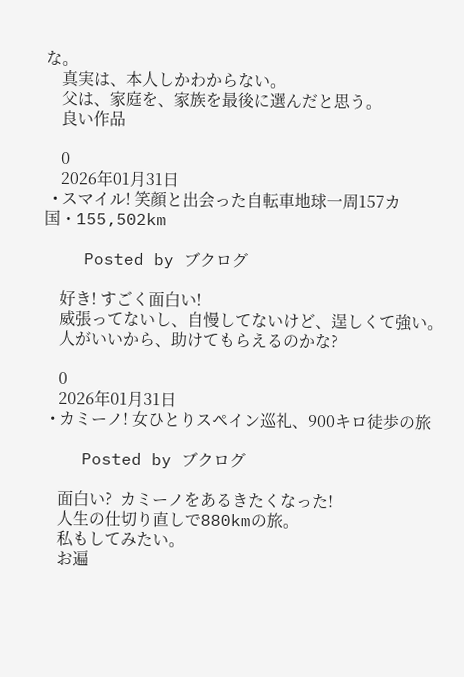な。
    真実は、本人しかわからない。
    父は、家庭を、家族を最後に選んだと思う。
    良い作品

    0
    2026年01月31日
  • スマイル! 笑顔と出会った自転車地球一周157カ国・155,502km

    Posted by ブクログ

    好き! すごく面白い!
    威張ってないし、自慢してないけど、逞しくて強い。
    人がいいから、助けてもらえるのかな?

    0
    2026年01月31日
  • カミーノ! 女ひとりスペイン巡礼、900キロ徒歩の旅

    Posted by ブクログ

    面白い?  カミーノをあるきたくなった!
    人生の仕切り直しで880kmの旅。
    私もしてみたい。
    お遍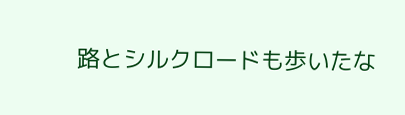路とシルクロードも歩いたな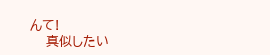んて!
    真似したい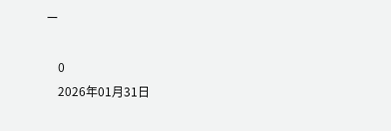ー

    0
    2026年01月31日